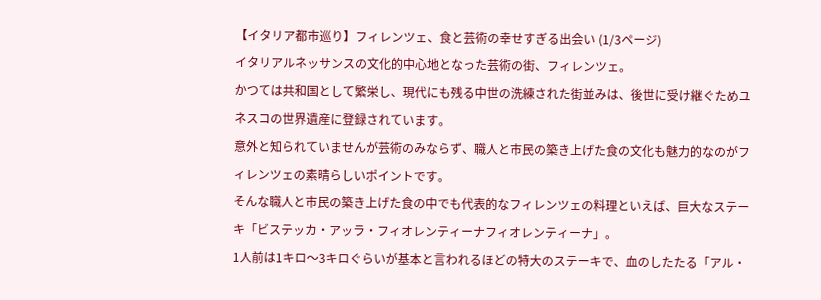【イタリア都市巡り】フィレンツェ、食と芸術の幸せすぎる出会い (1/3ページ)
イタリアルネッサンスの文化的中心地となった芸術の街、フィレンツェ。
かつては共和国として繁栄し、現代にも残る中世の洗練された街並みは、後世に受け継ぐためユネスコの世界遺産に登録されています。
意外と知られていませんが芸術のみならず、職人と市民の築き上げた食の文化も魅力的なのがフィレンツェの素晴らしいポイントです。
そんな職人と市民の築き上げた食の中でも代表的なフィレンツェの料理といえば、巨大なステーキ「ビステッカ・アッラ・フィオレンティーナフィオレンティーナ」。
1人前は1キロ〜3キロぐらいが基本と言われるほどの特大のステーキで、血のしたたる「アル・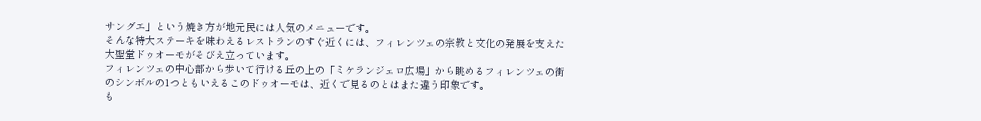サングエ」という焼き方が地元民には人気のメニューです。
そんな特大ステーキを味わえるレストランのすぐ近くには、フィレンツェの宗教と文化の発展を支えた大聖堂ドゥオーモがそびえ立っています。
フィレンツェの中心部から歩いて行ける丘の上の「ミケランジェロ広場」から眺めるフィレンツェの街のシンボルの1つともいえるこのドゥオーモは、近くで見るのとはまた違う印象です。
も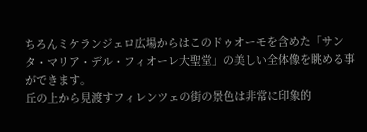ちろんミケランジェロ広場からはこのドゥオーモを含めた「サンタ・マリア・デル・フィオーレ大聖堂」の美しい全体像を眺める事ができます。
丘の上から見渡すフィレンツェの街の景色は非常に印象的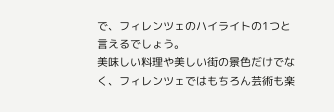で、フィレンツェのハイライトの1つと言えるでしょう。
美味しい料理や美しい街の景色だけでなく、フィレンツェではもちろん芸術も楽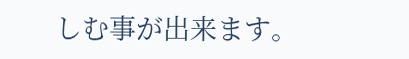しむ事が出来ます。